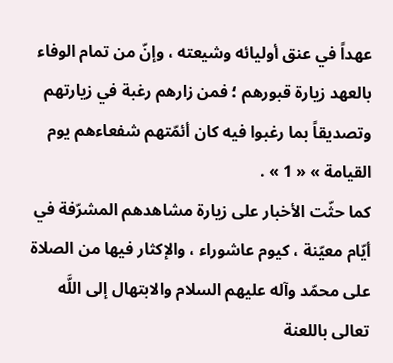عهداً في عنق أوليائه وشيعته ، وإنّ من تمام الوفاء بالعهد زيارة قبورهم ؛ فمن زارهم رغبة في زيارتهم وتصديقاً بما رغبوا فيه كان أئمّتهم شفعاءهم يوم القيامة » « 1 » .
كما حثّت الأخبار على زيارة مشاهدهم المشرّفة في أيّام معيّنة ، كيوم عاشوراء ، والإكثار فيها من الصلاة على محمّد وآله عليهم السلام والابتهال إلى اللَّه تعالى باللعنة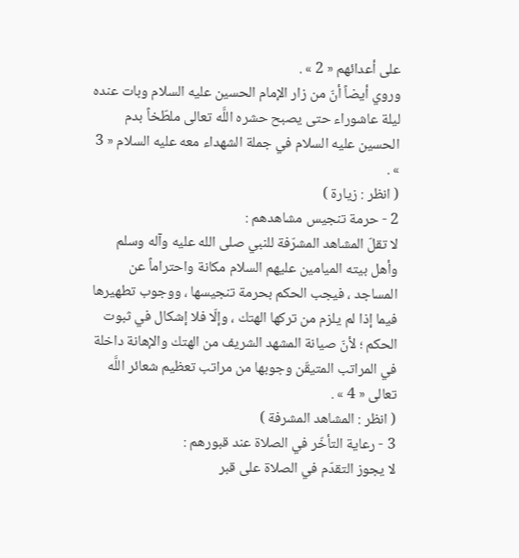على أعدائهم « 2 » .
وروي أيضاً أنّ من زار الإمام الحسين عليه السلام وبات عنده ليلة عاشوراء حتى يصبح حشره اللَّه تعالى ملطّخاً بدم الحسين عليه السلام في جملة الشهداء معه عليه السلام « 3 » .
( انظر : زيارة )
2 - حرمة تنجيس مشاهدهم :
لا تقلّ المشاهد المشرّفة للنبي صلى الله عليه وآله وسلم وأهل بيته الميامين عليهم السلام مكانة واحتراماً عن المساجد ، فيجب الحكم بحرمة تنجيسها ، ووجوب تطهيرها فيما إذا لم يلزم من تركها الهتك ، وإلّا فلا إشكال في ثبوت الحكم ؛ لأنّ صيانة المشهد الشريف من الهتك والإهانة داخلة في المراتب المتيقّن وجوبها من مراتب تعظيم شعائر اللَّه تعالى « 4 » .
( انظر : المشاهد المشرفة )
3 - رعاية التأخّر في الصلاة عند قبورهم :
لا يجوز التقدّم في الصلاة على قبر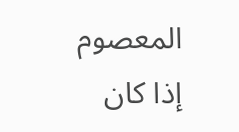المعصوم إذا كان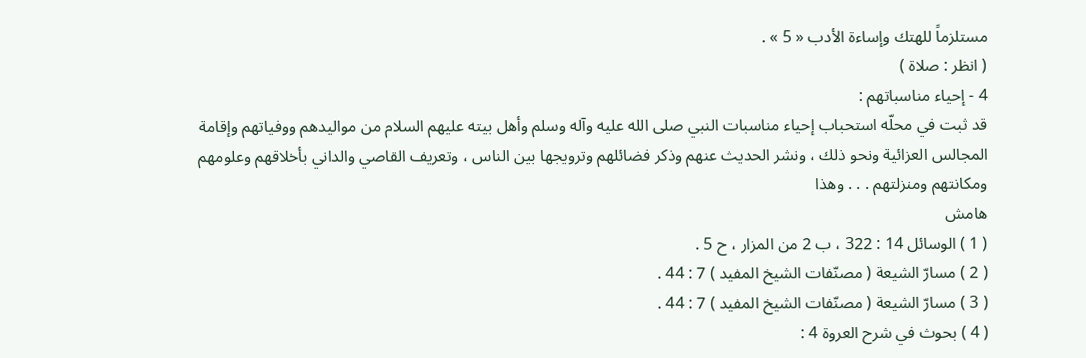مستلزماً للهتك وإساءة الأدب « 5 » .
( انظر : صلاة )
4 - إحياء مناسباتهم :
قد ثبت في محلّه استحباب إحياء مناسبات النبي صلى الله عليه وآله وسلم وأهل بيته عليهم السلام من مواليدهم ووفياتهم وإقامة المجالس العزائية ونحو ذلك ، ونشر الحديث عنهم وذكر فضائلهم وترويجها بين الناس ، وتعريف القاصي والداني بأخلاقهم وعلومهم ومكانتهم ومنزلتهم . . . وهذا
هامش
( 1 ) الوسائل 14 : 322 ، ب 2 من المزار ، ح 5 .
( 2 ) مسارّ الشيعة ( مصنّفات الشيخ المفيد ) 7 : 44 .
( 3 ) مسارّ الشيعة ( مصنّفات الشيخ المفيد ) 7 : 44 .
( 4 ) بحوث في شرح العروة 4 :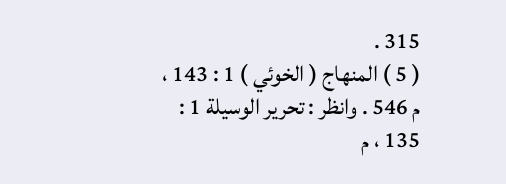315 .
( 5 ) المنهاج ( الخوئي ) 1 : 143 ، م 546 . وانظر : تحرير الوسيلة 1 : 135 ، م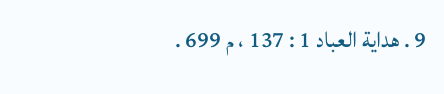9 . هداية العباد 1 : 137 ، م 699 .